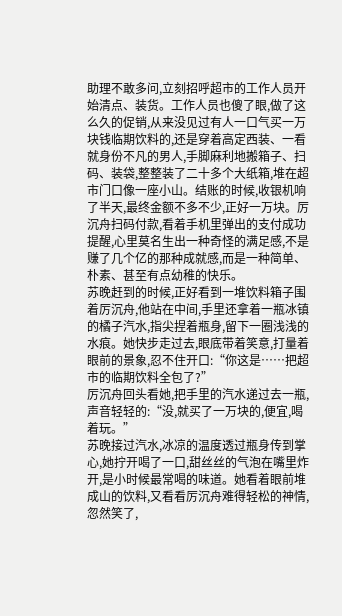助理不敢多问,立刻招呼超市的工作人员开始清点、装货。工作人员也傻了眼,做了这么久的促销,从来没见过有人一口气买一万块钱临期饮料的,还是穿着高定西装、一看就身份不凡的男人,手脚麻利地搬箱子、扫码、装袋,整整装了二十多个大纸箱,堆在超市门口像一座小山。结账的时候,收银机响了半天,最终金额不多不少,正好一万块。厉沉舟扫码付款,看着手机里弹出的支付成功提醒,心里莫名生出一种奇怪的满足感,不是赚了几个亿的那种成就感,而是一种简单、朴素、甚至有点幼稚的快乐。
苏晚赶到的时候,正好看到一堆饮料箱子围着厉沉舟,他站在中间,手里还拿着一瓶冰镇的橘子汽水,指尖捏着瓶身,留下一圈浅浅的水痕。她快步走过去,眼底带着笑意,打量着眼前的景象,忍不住开口:“你这是……把超市的临期饮料全包了?”
厉沉舟回头看她,把手里的汽水递过去一瓶,声音轻轻的:“没,就买了一万块的,便宜,喝着玩。”
苏晚接过汽水,冰凉的温度透过瓶身传到掌心,她拧开喝了一口,甜丝丝的气泡在嘴里炸开,是小时候最常喝的味道。她看着眼前堆成山的饮料,又看看厉沉舟难得轻松的神情,忽然笑了,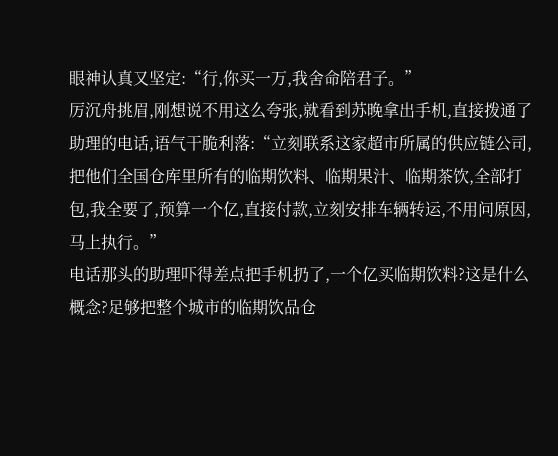眼神认真又坚定:“行,你买一万,我舍命陪君子。”
厉沉舟挑眉,刚想说不用这么夸张,就看到苏晚拿出手机,直接拨通了助理的电话,语气干脆利落:“立刻联系这家超市所属的供应链公司,把他们全国仓库里所有的临期饮料、临期果汁、临期茶饮,全部打包,我全要了,预算一个亿,直接付款,立刻安排车辆转运,不用问原因,马上执行。”
电话那头的助理吓得差点把手机扔了,一个亿买临期饮料?这是什么概念?足够把整个城市的临期饮品仓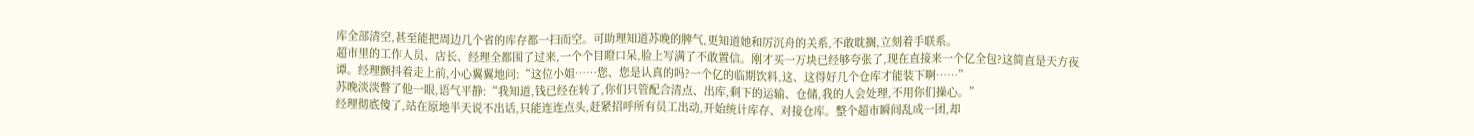库全部清空,甚至能把周边几个省的库存都一扫而空。可助理知道苏晚的脾气,更知道她和厉沉舟的关系,不敢耽搁,立刻着手联系。
超市里的工作人员、店长、经理全都围了过来,一个个目瞪口呆,脸上写满了不敢置信。刚才买一万块已经够夸张了,现在直接来一个亿全包?这简直是天方夜谭。经理颤抖着走上前,小心翼翼地问:“这位小姐……您、您是认真的吗?一个亿的临期饮料,这、这得好几个仓库才能装下啊……”
苏晚淡淡瞥了他一眼,语气平静:“我知道,钱已经在转了,你们只管配合清点、出库,剩下的运输、仓储,我的人会处理,不用你们操心。”
经理彻底傻了,站在原地半天说不出话,只能连连点头,赶紧招呼所有员工出动,开始统计库存、对接仓库。整个超市瞬间乱成一团,却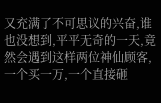又充满了不可思议的兴奋,谁也没想到,平平无奇的一天,竟然会遇到这样两位神仙顾客,一个买一万,一个直接砸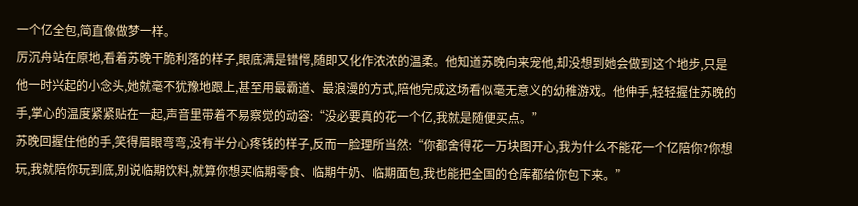一个亿全包,简直像做梦一样。
厉沉舟站在原地,看着苏晚干脆利落的样子,眼底满是错愕,随即又化作浓浓的温柔。他知道苏晚向来宠他,却没想到她会做到这个地步,只是他一时兴起的小念头,她就毫不犹豫地跟上,甚至用最霸道、最浪漫的方式,陪他完成这场看似毫无意义的幼稚游戏。他伸手,轻轻握住苏晚的手,掌心的温度紧紧贴在一起,声音里带着不易察觉的动容:“没必要真的花一个亿,我就是随便买点。”
苏晚回握住他的手,笑得眉眼弯弯,没有半分心疼钱的样子,反而一脸理所当然:“你都舍得花一万块图开心,我为什么不能花一个亿陪你?你想玩,我就陪你玩到底,别说临期饮料,就算你想买临期零食、临期牛奶、临期面包,我也能把全国的仓库都给你包下来。”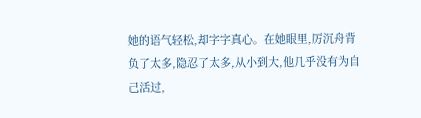她的语气轻松,却字字真心。在她眼里,厉沉舟背负了太多,隐忍了太多,从小到大,他几乎没有为自己活过,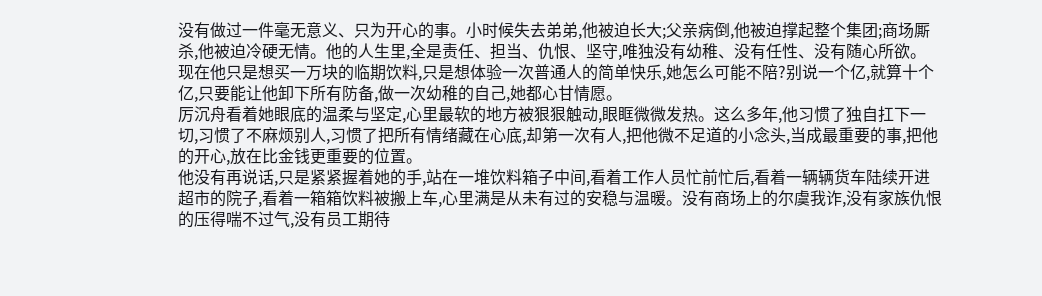没有做过一件毫无意义、只为开心的事。小时候失去弟弟,他被迫长大;父亲病倒,他被迫撑起整个集团;商场厮杀,他被迫冷硬无情。他的人生里,全是责任、担当、仇恨、坚守,唯独没有幼稚、没有任性、没有随心所欲。
现在他只是想买一万块的临期饮料,只是想体验一次普通人的简单快乐,她怎么可能不陪?别说一个亿,就算十个亿,只要能让他卸下所有防备,做一次幼稚的自己,她都心甘情愿。
厉沉舟看着她眼底的温柔与坚定,心里最软的地方被狠狠触动,眼眶微微发热。这么多年,他习惯了独自扛下一切,习惯了不麻烦别人,习惯了把所有情绪藏在心底,却第一次有人,把他微不足道的小念头,当成最重要的事,把他的开心,放在比金钱更重要的位置。
他没有再说话,只是紧紧握着她的手,站在一堆饮料箱子中间,看着工作人员忙前忙后,看着一辆辆货车陆续开进超市的院子,看着一箱箱饮料被搬上车,心里满是从未有过的安稳与温暖。没有商场上的尔虞我诈,没有家族仇恨的压得喘不过气,没有员工期待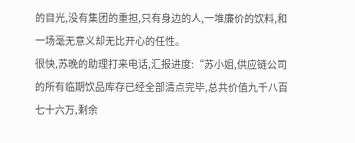的目光,没有集团的重担,只有身边的人,一堆廉价的饮料,和一场毫无意义却无比开心的任性。
很快,苏晚的助理打来电话,汇报进度:“苏小姐,供应链公司的所有临期饮品库存已经全部清点完毕,总共价值九千八百七十六万,剩余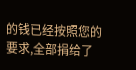的钱已经按照您的要求,全部捐给了